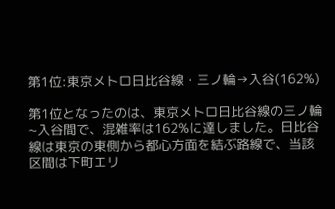第1位:東京メトロ日比谷線・三ノ輪→入谷(162%)

第1位となったのは、東京メトロ日比谷線の三ノ輪~入谷間で、混雑率は162%に達しました。日比谷線は東京の東側から都心方面を結ぶ路線で、当該区間は下町エリ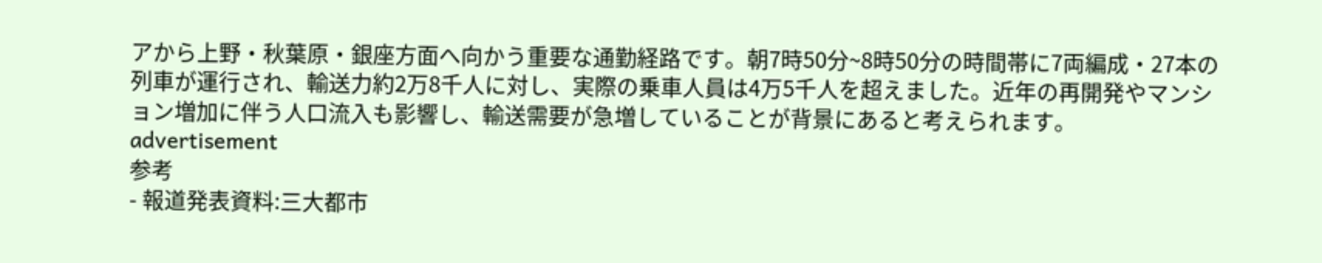アから上野・秋葉原・銀座方面へ向かう重要な通勤経路です。朝7時50分~8時50分の時間帯に7両編成・27本の列車が運行され、輸送力約2万8千人に対し、実際の乗車人員は4万5千人を超えました。近年の再開発やマンション増加に伴う人口流入も影響し、輸送需要が急増していることが背景にあると考えられます。
advertisement
参考
- 報道発表資料:三大都市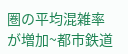圏の平均混雑率が増加~都市鉄道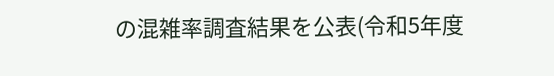の混雑率調査結果を公表(令和5年度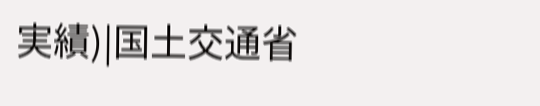実績)|国土交通省